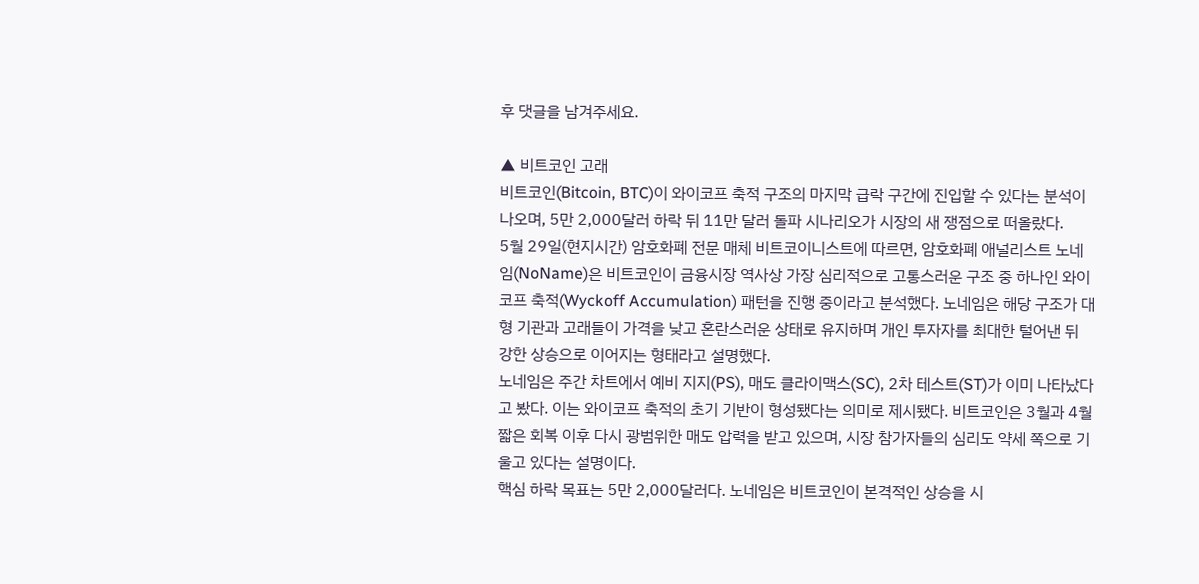후 댓글을 남겨주세요.

▲ 비트코인 고래
비트코인(Bitcoin, BTC)이 와이코프 축적 구조의 마지막 급락 구간에 진입할 수 있다는 분석이 나오며, 5만 2,000달러 하락 뒤 11만 달러 돌파 시나리오가 시장의 새 쟁점으로 떠올랐다.
5월 29일(현지시간) 암호화폐 전문 매체 비트코이니스트에 따르면, 암호화폐 애널리스트 노네임(NoName)은 비트코인이 금융시장 역사상 가장 심리적으로 고통스러운 구조 중 하나인 와이코프 축적(Wyckoff Accumulation) 패턴을 진행 중이라고 분석했다. 노네임은 해당 구조가 대형 기관과 고래들이 가격을 낮고 혼란스러운 상태로 유지하며 개인 투자자를 최대한 털어낸 뒤 강한 상승으로 이어지는 형태라고 설명했다.
노네임은 주간 차트에서 예비 지지(PS), 매도 클라이맥스(SC), 2차 테스트(ST)가 이미 나타났다고 봤다. 이는 와이코프 축적의 초기 기반이 형성됐다는 의미로 제시됐다. 비트코인은 3월과 4월 짧은 회복 이후 다시 광범위한 매도 압력을 받고 있으며, 시장 참가자들의 심리도 약세 쪽으로 기울고 있다는 설명이다.
핵심 하락 목표는 5만 2,000달러다. 노네임은 비트코인이 본격적인 상승을 시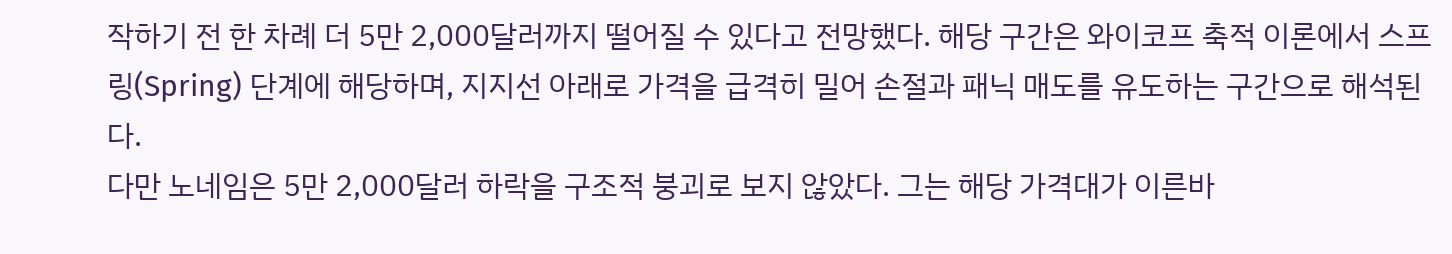작하기 전 한 차례 더 5만 2,000달러까지 떨어질 수 있다고 전망했다. 해당 구간은 와이코프 축적 이론에서 스프링(Spring) 단계에 해당하며, 지지선 아래로 가격을 급격히 밀어 손절과 패닉 매도를 유도하는 구간으로 해석된다.
다만 노네임은 5만 2,000달러 하락을 구조적 붕괴로 보지 않았다. 그는 해당 가격대가 이른바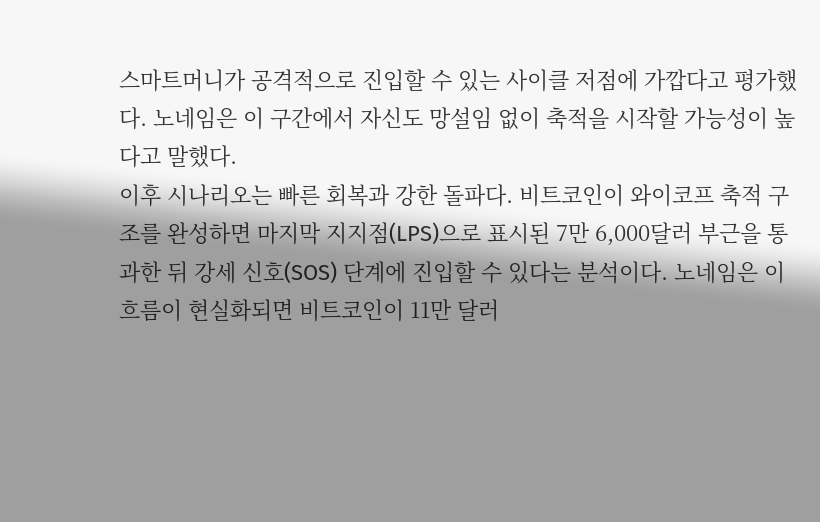스마트머니가 공격적으로 진입할 수 있는 사이클 저점에 가깝다고 평가했다. 노네임은 이 구간에서 자신도 망설임 없이 축적을 시작할 가능성이 높다고 말했다.
이후 시나리오는 빠른 회복과 강한 돌파다. 비트코인이 와이코프 축적 구조를 완성하면 마지막 지지점(LPS)으로 표시된 7만 6,000달러 부근을 통과한 뒤 강세 신호(SOS) 단계에 진입할 수 있다는 분석이다. 노네임은 이 흐름이 현실화되면 비트코인이 11만 달러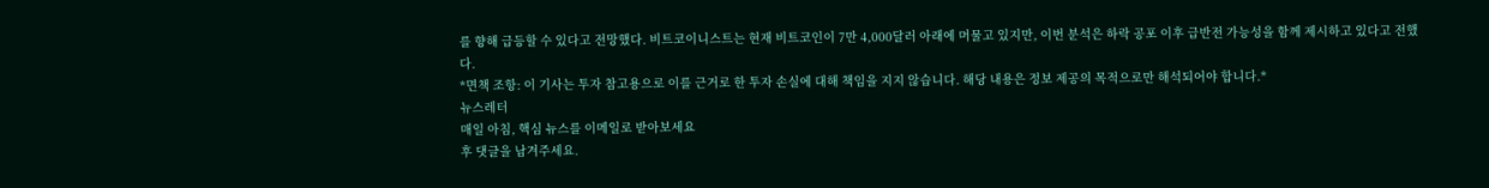를 향해 급등할 수 있다고 전망했다. 비트코이니스트는 현재 비트코인이 7만 4,000달러 아래에 머물고 있지만, 이번 분석은 하락 공포 이후 급반전 가능성을 함께 제시하고 있다고 전했다.
*면책 조항: 이 기사는 투자 참고용으로 이를 근거로 한 투자 손실에 대해 책임을 지지 않습니다. 해당 내용은 정보 제공의 목적으로만 해석되어야 합니다.*
뉴스레터
매일 아침, 핵심 뉴스를 이메일로 받아보세요
후 댓글을 남겨주세요.